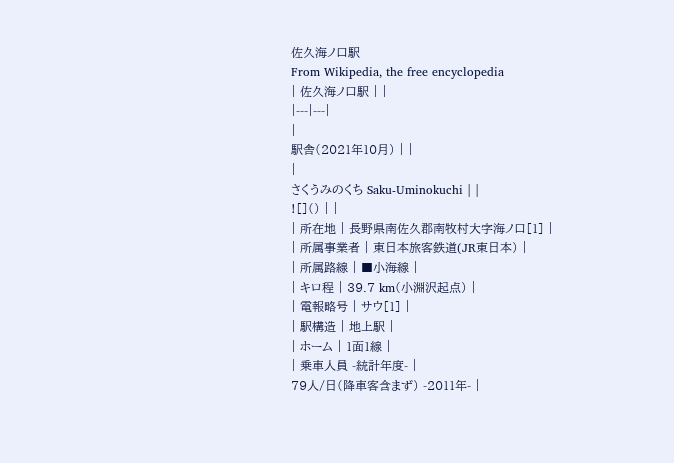佐久海ノ口駅
From Wikipedia, the free encyclopedia
| 佐久海ノ口駅 | |
|---|---|
|
駅舎(2021年10月) | |
|
さくうみのくち Saku-Uminokuchi | |
![]() | |
| 所在地 | 長野県南佐久郡南牧村大字海ノ口[1] |
| 所属事業者 | 東日本旅客鉄道(JR東日本) |
| 所属路線 | ■小海線 |
| キロ程 | 39.7 km(小淵沢起点) |
| 電報略号 | サウ[1] |
| 駅構造 | 地上駅 |
| ホーム | 1面1線 |
| 乗車人員 -統計年度- |
79人/日(降車客含まず) -2011年- |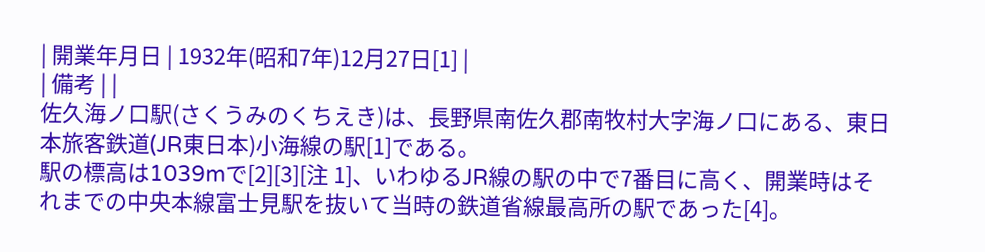| 開業年月日 | 1932年(昭和7年)12月27日[1] |
| 備考 | |
佐久海ノ口駅(さくうみのくちえき)は、長野県南佐久郡南牧村大字海ノ口にある、東日本旅客鉄道(JR東日本)小海線の駅[1]である。
駅の標高は1039mで[2][3][注 1]、いわゆるJR線の駅の中で7番目に高く、開業時はそれまでの中央本線富士見駅を抜いて当時の鉄道省線最高所の駅であった[4]。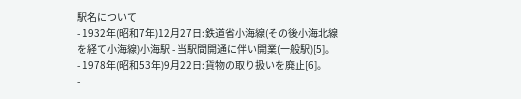駅名について
- 1932年(昭和7年)12月27日:鉄道省小海線(その後小海北線を経て小海線)小海駅 - 当駅間開通に伴い開業(一般駅)[5]。
- 1978年(昭和53年)9月22日:貨物の取り扱いを廃止[6]。
-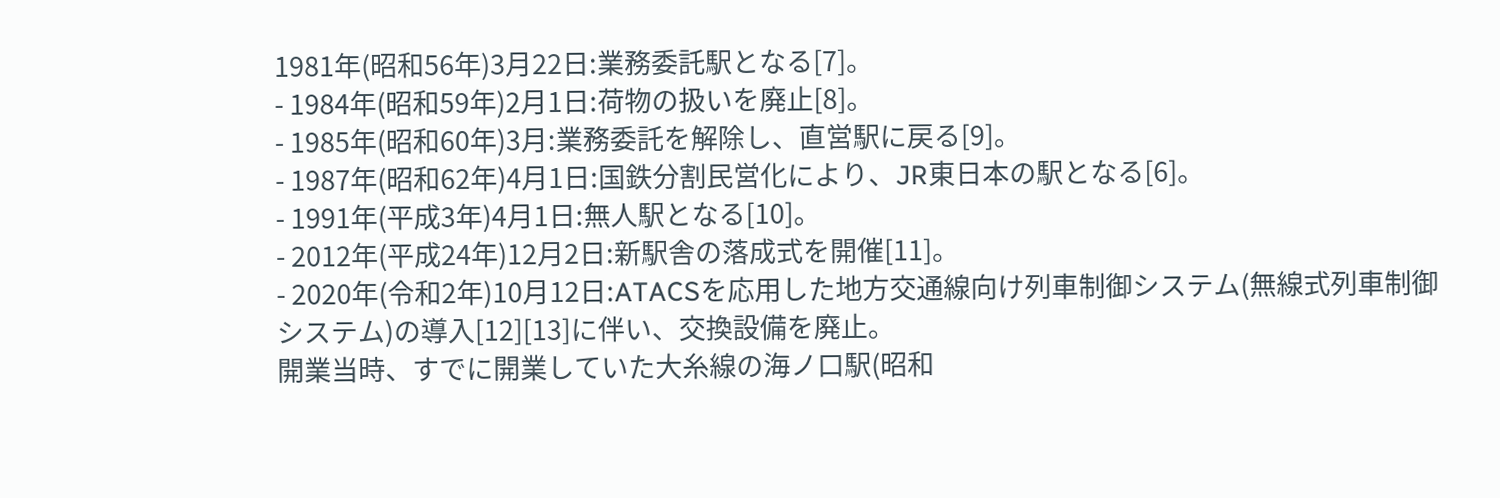1981年(昭和56年)3月22日:業務委託駅となる[7]。
- 1984年(昭和59年)2月1日:荷物の扱いを廃止[8]。
- 1985年(昭和60年)3月:業務委託を解除し、直営駅に戻る[9]。
- 1987年(昭和62年)4月1日:国鉄分割民営化により、JR東日本の駅となる[6]。
- 1991年(平成3年)4月1日:無人駅となる[10]。
- 2012年(平成24年)12月2日:新駅舎の落成式を開催[11]。
- 2020年(令和2年)10月12日:ATACSを応用した地方交通線向け列車制御システム(無線式列車制御システム)の導入[12][13]に伴い、交換設備を廃止。
開業当時、すでに開業していた大糸線の海ノ口駅(昭和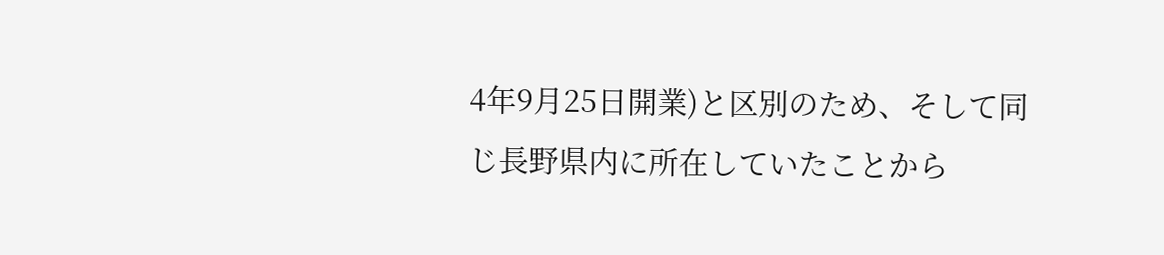4年9月25日開業)と区別のため、そして同じ長野県内に所在していたことから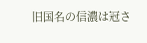旧国名の信濃は冠さ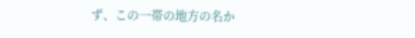ず、この一帯の地方の名か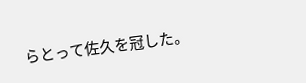らとって佐久を冠した。